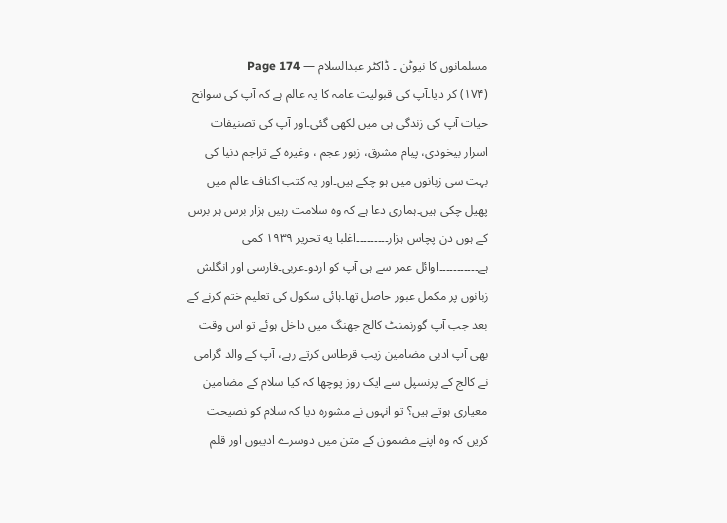مسلمانوں کا نیوٹن ۔ ڈاکٹر عبدالسلام — Page 174
(۱۷۴) کر دیا۔آپ کی قبولیت عامہ کا یہ عالم ہے کہ آپ کی سوانح حیات آپ کی زندگی ہی میں لکھی گئی۔اور آپ کی تصنیفات اسرار بیخودی، پیام مشرق، زبور عجم ، وغیرہ کے تراجم دنیا کی بہت سی زبانوں میں ہو چکے ہیں۔اور یہ کتب اکناف عالم میں پھیل چکی ہیں۔ہماری دعا ہے کہ وہ سلامت رہیں ہزار برس ہر برس کے ہوں دن پچاس ہزار۔۔۔۔۔۔۔۔۔اغلبا يه تحریر ١٩٣٩ کمی ہے۔۔۔۔۔۔۔۔۔۔۔اوائل عمر سے ہی آپ کو اردو۔عربی۔فارسی اور انگلش زبانوں پر مکمل عبور حاصل تھا۔ہائی سکول کی تعلیم ختم کرنے کے بعد جب آپ گورنمنٹ کالج جھنگ میں داخل ہوئے تو اس وقت بھی آپ ادبی مضامین زیب قرطاس کرتے رہے، آپ کے والد گرامی نے کالج کے پرنسپل سے ایک روز پوچھا کہ کیا سلام کے مضامین معیاری ہوتے ہیں؟ تو انہوں نے مشورہ دیا کہ سلام کو نصیحت کریں کہ وہ اپنے مضمون کے متن میں دوسرے ادیبوں اور قلم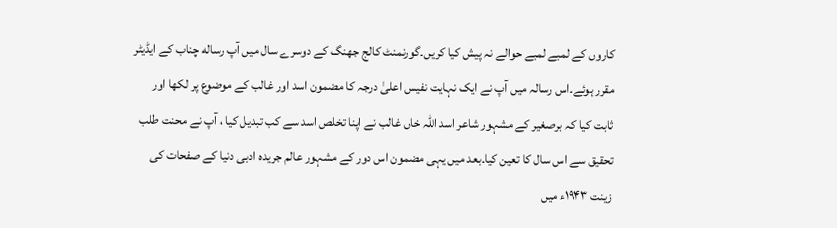کاروں کے لمبے لمبے حوالے نہ پیش کیا کریں۔گورنمنٹ کالج جھنگ کے دوسرے سال میں آپ رساله چناب کے ایڈیٹر مقرر ہوئے۔اس رسالہ میں آپ نے ایک نہایت نفیس اعلیٰ درجہ کا مضمون اسد اور غالب کے موضوع پر لکھا اور ثابت کیا کہ برصغیر کے مشہور شاعر اسد اللہ خاں غالب نے اپنا تخلص اسد سے کب تبدیل کیا ، آپ نے محنت طلب تحقیق سے اس سال کا تعین کیا۔بعد میں یہی مضمون اس دور کے مشہور عالم جریدہ ادبی دنیا کے صفحات کی زینت ۱۹۴۳ء میں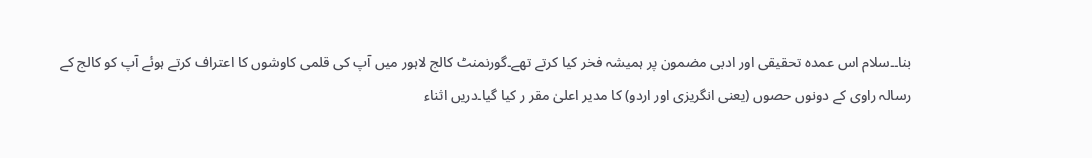بنا۔۔سلام اس عمدہ تحقیقی اور ادبی مضمون پر ہمیشہ فخر کیا کرتے تھے۔گورنمنٹ کالج لاہور میں آپ کی قلمی کاوشوں کا اعتراف کرتے ہوئے آپ کو کالج کے رسالہ راوی کے دونوں حصوں (یعنی انگریزی اور اردو) کا مدیر اعلیٰ مقر ر کیا گیا۔دریں اثناء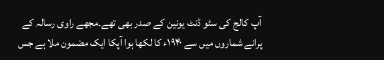آپ کالج کی سٹو ڈنٹ یونین کے صدر بھی تھے۔مجھے راوی رسالہ کے پرانے شماروں میں سے ۱۹۴۰ء کا لکھا ہوا آپکا ایک مضمون ملا ہے جس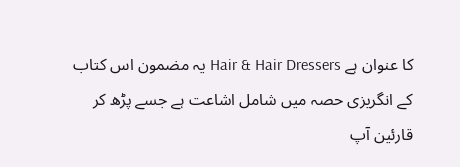کا عنوان ہے Hair & Hair Dressers یہ مضمون اس کتاب کے انگریزی حصہ میں شامل اشاعت ہے جسے پڑھ کر قارئین آپ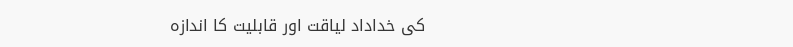کی خداداد لیاقت اور قابلیت کا اندازہ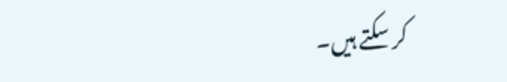کر سکتے ہیں۔